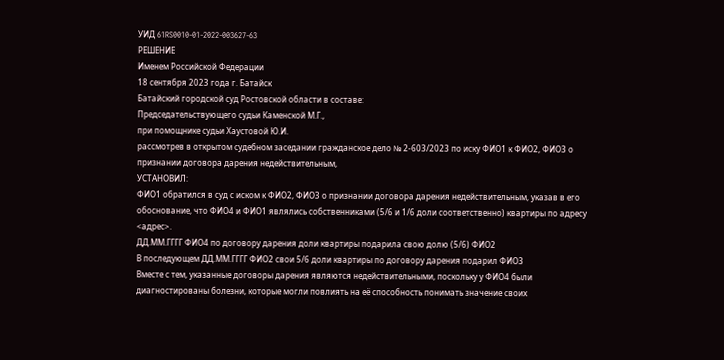УИД 61RS0010-01-2022-003627-63
РЕШЕНИЕ
Именем Российской Федерации
18 сентября 2023 года г. Батайск
Батайский городской суд Ростовской области в составе:
Председательствующего судьи Каменской М.Г.,
при помощнике судьи Хаустовой Ю.И.
рассмотрев в открытом судебном заседании гражданское дело № 2-603/2023 по иску ФИО1 к ФИО2, ФИО3 о признании договора дарения недействительным,
УСТАНОВИЛ:
ФИО1 обратился в суд с иском к ФИО2, ФИО3 о признании договора дарения недействительным, указав в его обоснование, что ФИО4 и ФИО1 являлись собственниками (5/6 и 1/6 доли соответственно) квартиры по адресу <адрес>.
ДД.ММ.ГГГГ ФИО4 по договору дарения доли квартиры подарила свою долю (5/6) ФИО2
В последующем ДД.ММ.ГГГГ ФИО2 свои 5/6 доли квартиры по договору дарения подарил ФИО3
Вместе с тем, указанные договоры дарения являются недействительными, поскольку у ФИО4 были диагностированы болезни, которые могли повлиять на её способность понимать значение своих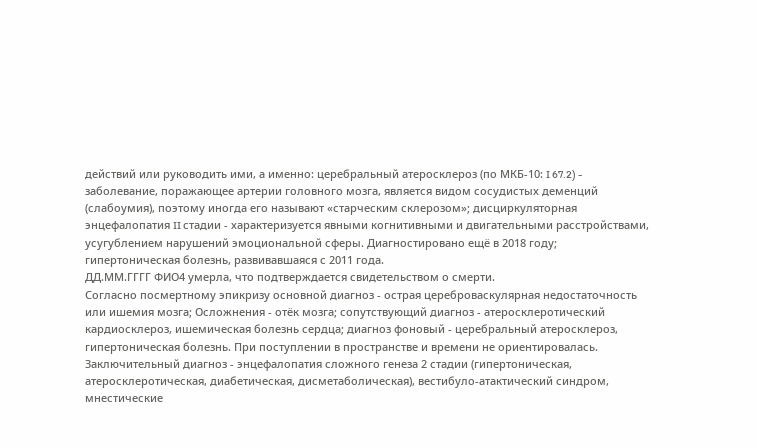действий или руководить ими, а именно: церебральный атеросклероз (по МКБ-10: I 67.2) - заболевание, поражающее артерии головного мозга, является видом сосудистых деменций (слабоумия), поэтому иногда его называют «старческим склерозом»; дисциркуляторная энцефалопатия II стадии - характеризуется явными когнитивными и двигательными расстройствами, усугублением нарушений эмоциональной сферы. Диагностировано ещё в 2018 году; гипертоническая болезнь, развивавшаяся с 2011 года.
ДД.ММ.ГГГГ ФИО4 умерла, что подтверждается свидетельством о смерти.
Согласно посмертному эпикризу основной диагноз - острая цереброваскулярная недостаточность или ишемия мозга; Осложнения - отёк мозга; сопутствующий диагноз - атеросклеротический кардиосклероз, ишемическая болезнь сердца; диагноз фоновый - церебральный атеросклероз, гипертоническая болезнь. При поступлении в пространстве и времени не ориентировалась.
Заключительный диагноз - энцефалопатия сложного генеза 2 стадии (гипертоническая, атеросклеротическая, диабетическая, дисметаболическая), вестибуло-атактический синдром, мнестические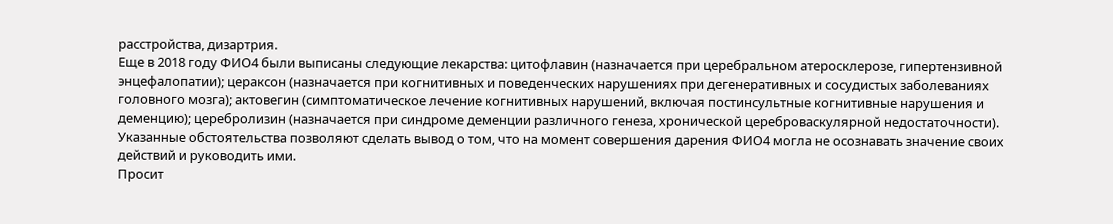расстройства, дизартрия.
Еще в 2018 году ФИО4 были выписаны следующие лекарства: цитофлавин (назначается при церебральном атеросклерозе, гипертензивной энцефалопатии); цераксон (назначается при когнитивных и поведенческих нарушениях при дегенеративных и сосудистых заболеваниях головного мозга); актовегин (симптоматическое лечение когнитивных нарушений, включая постинсультные когнитивные нарушения и деменцию); церебролизин (назначается при синдроме деменции различного генеза, хронической цереброваскулярной недостаточности).
Указанные обстоятельства позволяют сделать вывод о том, что на момент совершения дарения ФИО4 могла не осознавать значение своих действий и руководить ими.
Просит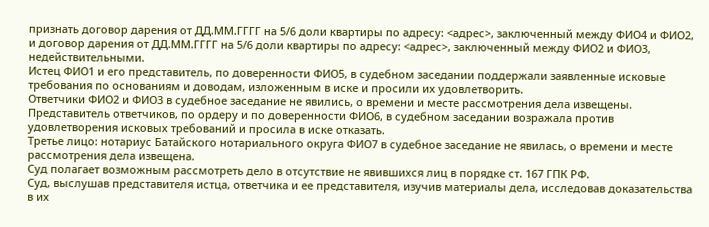признать договор дарения от ДД.ММ.ГГГГ на 5/6 доли квартиры по адресу: <адрес>, заключенный между ФИО4 и ФИО2, и договор дарения от ДД.ММ.ГГГГ на 5/6 доли квартиры по адресу: <адрес>, заключенный между ФИО2 и ФИО3, недействительными.
Истец ФИО1 и его представитель, по доверенности ФИО5, в судебном заседании поддержали заявленные исковые требования по основаниям и доводам, изложенным в иске и просили их удовлетворить.
Ответчики ФИО2 и ФИО3 в судебное заседание не явились, о времени и месте рассмотрения дела извещены.
Представитель ответчиков, по ордеру и по доверенности ФИО6, в судебном заседании возражала против удовлетворения исковых требований и просила в иске отказать.
Третье лицо: нотариус Батайского нотариального округа ФИО7 в судебное заседание не явилась, о времени и месте рассмотрения дела извещена.
Суд полагает возможным рассмотреть дело в отсутствие не явившихся лиц в порядке ст. 167 ГПК РФ.
Суд, выслушав представителя истца, ответчика и ее представителя, изучив материалы дела, исследовав доказательства в их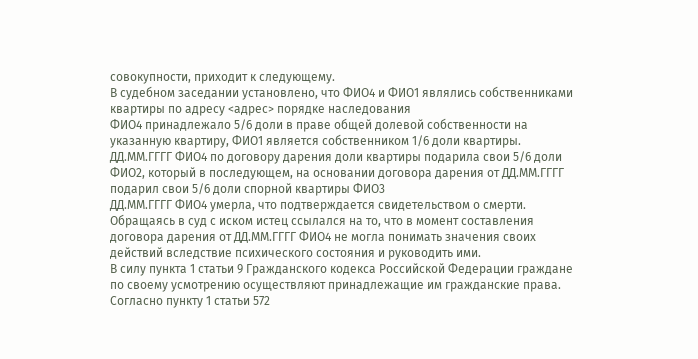совокупности, приходит к следующему.
В судебном заседании установлено, что ФИО4 и ФИО1 являлись собственниками квартиры по адресу <адрес> порядке наследования
ФИО4 принадлежало 5/6 доли в праве общей долевой собственности на указанную квартиру, ФИО1 является собственником 1/6 доли квартиры.
ДД.ММ.ГГГГ ФИО4 по договору дарения доли квартиры подарила свои 5/6 доли ФИО2, который в последующем, на основании договора дарения от ДД.ММ.ГГГГ подарил свои 5/6 доли спорной квартиры ФИО3
ДД.ММ.ГГГГ ФИО4 умерла, что подтверждается свидетельством о смерти.
Обращаясь в суд с иском истец ссылался на то, что в момент составления договора дарения от ДД.ММ.ГГГГ ФИО4 не могла понимать значения своих действий вследствие психического состояния и руководить ими.
В силу пункта 1 статьи 9 Гражданского кодекса Российской Федерации граждане по своему усмотрению осуществляют принадлежащие им гражданские права.
Согласно пункту 1 статьи 572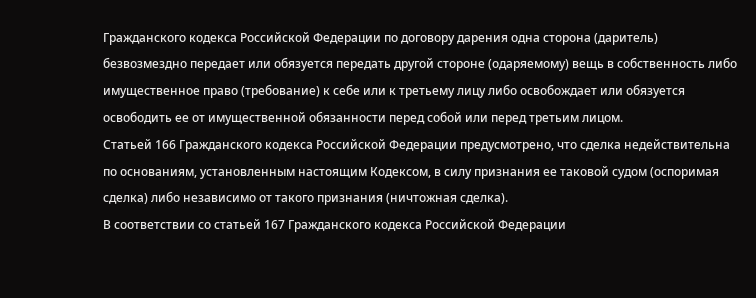Гражданского кодекса Российской Федерации по договору дарения одна сторона (даритель) безвозмездно передает или обязуется передать другой стороне (одаряемому) вещь в собственность либо имущественное право (требование) к себе или к третьему лицу либо освобождает или обязуется освободить ее от имущественной обязанности перед собой или перед третьим лицом.
Статьей 166 Гражданского кодекса Российской Федерации предусмотрено, что сделка недействительна по основаниям, установленным настоящим Кодексом, в силу признания ее таковой судом (оспоримая сделка) либо независимо от такого признания (ничтожная сделка).
В соответствии со статьей 167 Гражданского кодекса Российской Федерации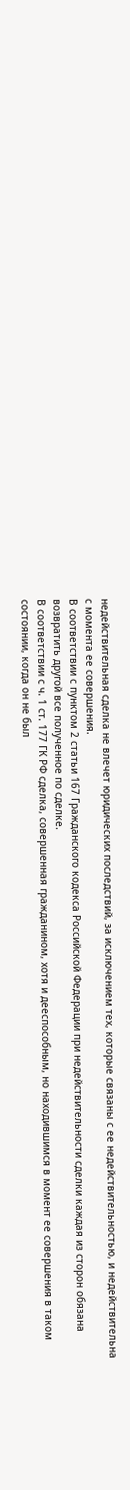недействительная сделка не влечет юридических последствий, за исключением тех, которые связаны с ее недействительностью, и недействительна с момента ее совершения.
В соответствии с пунктом 2 статьи 167 Гражданского кодекса Российской Федерации при недействительности сделки каждая из сторон обязана возвратить другой все полученное по сделке.
В соответствии с ч. 1 ст. 177 ГК РФ сделка, совершенная гражданином, хотя и дееспособным, но находившимся в момент ее совершения в таком состоянии, когда он не был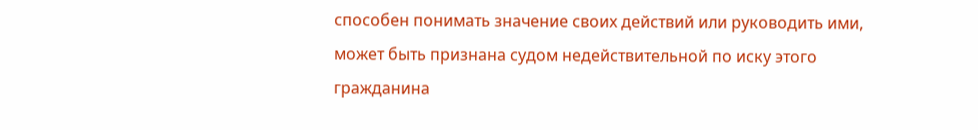способен понимать значение своих действий или руководить ими, может быть признана судом недействительной по иску этого гражданина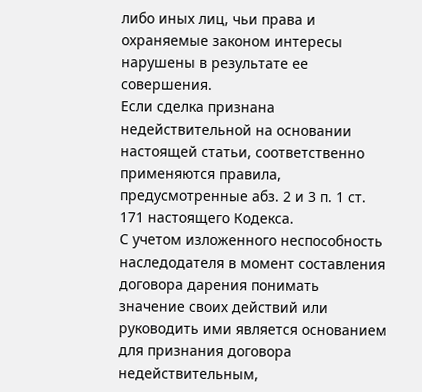либо иных лиц, чьи права и охраняемые законом интересы нарушены в результате ее совершения.
Если сделка признана недействительной на основании настоящей статьи, соответственно применяются правила, предусмотренные абз. 2 и 3 п. 1 ст. 171 настоящего Кодекса.
С учетом изложенного неспособность наследодателя в момент составления договора дарения понимать значение своих действий или руководить ими является основанием для признания договора недействительным,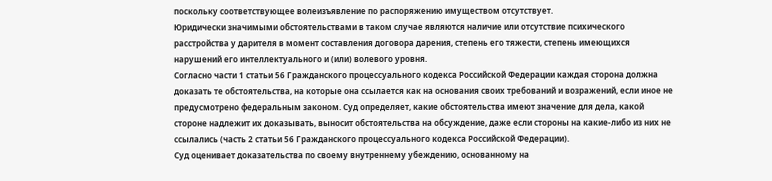поскольку соответствующее волеизъявление по распоряжению имуществом отсутствует.
Юридически значимыми обстоятельствами в таком случае являются наличие или отсутствие психического расстройства у дарителя в момент составления договора дарения, степень его тяжести, степень имеющихся нарушений его интеллектуального и (или) волевого уровня.
Согласно части 1 статьи 56 Гражданского процессуального кодекса Российской Федерации каждая сторона должна доказать те обстоятельства, на которые она ссылается как на основания своих требований и возражений, если иное не предусмотрено федеральным законом. Суд определяет, какие обстоятельства имеют значение для дела, какой стороне надлежит их доказывать, выносит обстоятельства на обсуждение, даже если стороны на какие-либо из них не ссылались (часть 2 статьи 56 Гражданского процессуального кодекса Российской Федерации).
Суд оценивает доказательства по своему внутреннему убеждению, основанному на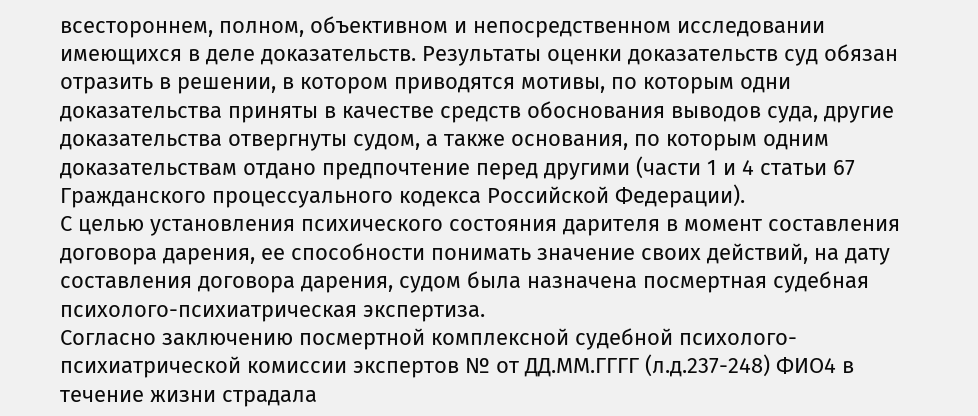всестороннем, полном, объективном и непосредственном исследовании имеющихся в деле доказательств. Результаты оценки доказательств суд обязан отразить в решении, в котором приводятся мотивы, по которым одни доказательства приняты в качестве средств обоснования выводов суда, другие доказательства отвергнуты судом, а также основания, по которым одним доказательствам отдано предпочтение перед другими (части 1 и 4 статьи 67 Гражданского процессуального кодекса Российской Федерации).
С целью установления психического состояния дарителя в момент составления договора дарения, ее способности понимать значение своих действий, на дату составления договора дарения, судом была назначена посмертная судебная психолого-психиатрическая экспертиза.
Согласно заключению посмертной комплексной судебной психолого-психиатрической комиссии экспертов № от ДД.ММ.ГГГГ (л.д.237-248) ФИО4 в течение жизни страдала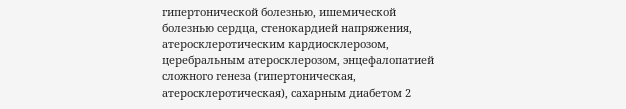гипертонической болезнью, ишемической болезнью сердца, стенокардией напряжения, атеросклеротическим кардиосклерозом, церебральным атеросклерозом, энцефалопатией сложного генеза (гипертоническая, атеросклеротическая), сахарным диабетом 2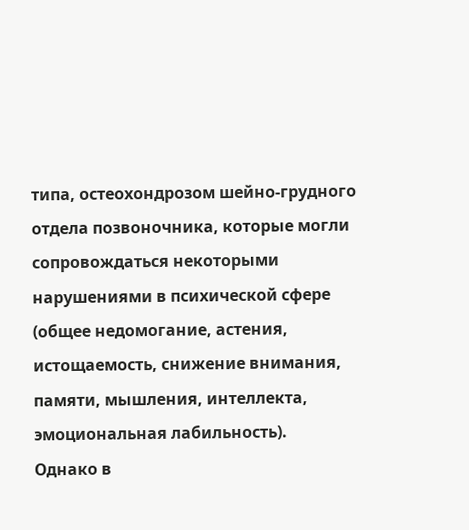типа, остеохондрозом шейно-грудного отдела позвоночника, которые могли сопровождаться некоторыми нарушениями в психической сфере (общее недомогание, астения, истощаемость, снижение внимания, памяти, мышления, интеллекта, эмоциональная лабильность).
Однако в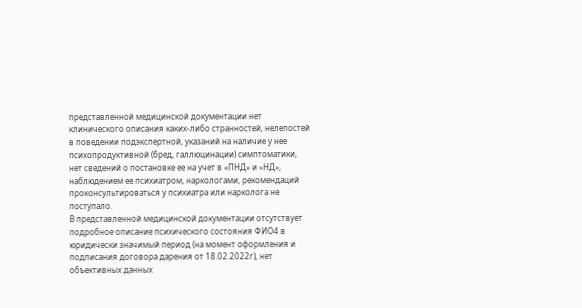представленной медицинской документации нет клинического описания каких-либо странностей, нелепостей в поведении подэкспертной, указаний на наличие у нее психопродуктивной (бред, галлюцинации) симптоматики, нет сведений о постановке ее на учет в «ПНД» и «НД», наблюдением ее психиатром, наркологами, рекомендаций проконсультироваться у психиатра или нарколога не поступало.
В представленной медицинской документации отсутствует подробное описание психического состояния ФИО4 в юридически значимый период (на момент оформления и подписания договора дарения от 18.02.2022г), нет объективных данных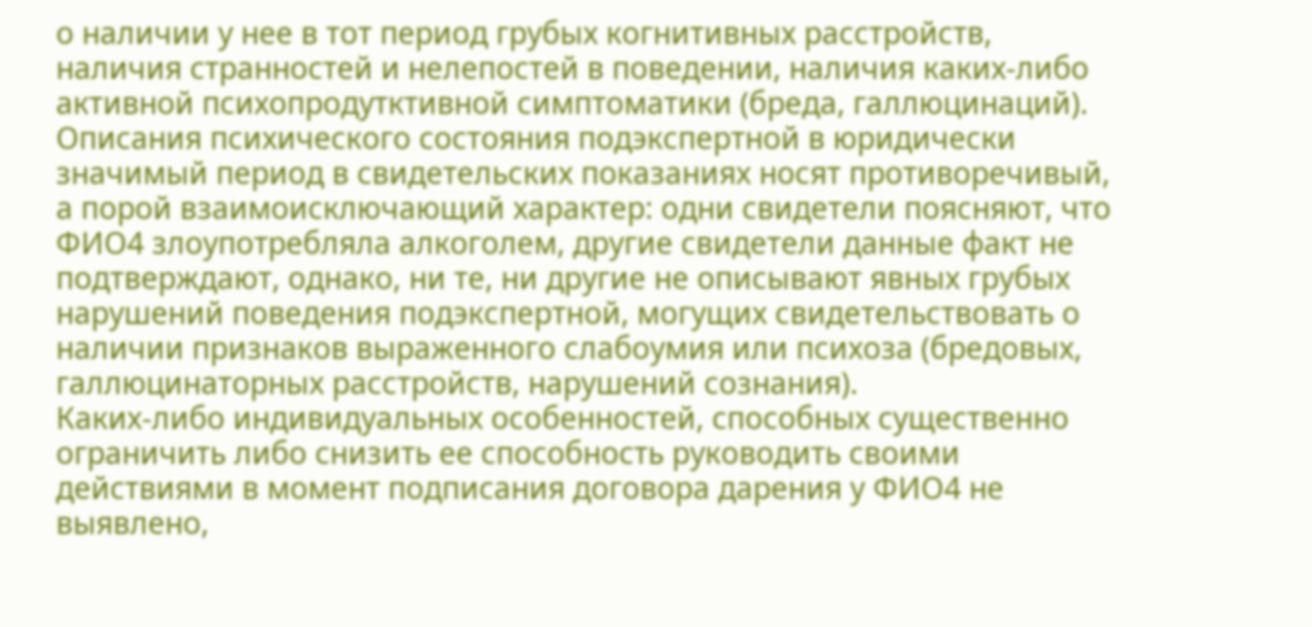о наличии у нее в тот период грубых когнитивных расстройств, наличия странностей и нелепостей в поведении, наличия каких-либо активной психопродутктивной симптоматики (бреда, галлюцинаций).
Описания психического состояния подэкспертной в юридически значимый период в свидетельских показаниях носят противоречивый, а порой взаимоисключающий характер: одни свидетели поясняют, что ФИО4 злоупотребляла алкоголем, другие свидетели данные факт не подтверждают, однако, ни те, ни другие не описывают явных грубых нарушений поведения подэкспертной, могущих свидетельствовать о наличии признаков выраженного слабоумия или психоза (бредовых, галлюцинаторных расстройств, нарушений сознания).
Каких-либо индивидуальных особенностей, способных существенно ограничить либо снизить ее способность руководить своими действиями в момент подписания договора дарения у ФИО4 не выявлено,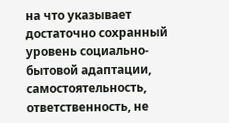на что указывает достаточно сохранный уровень социально-бытовой адаптации, самостоятельность, ответственность, не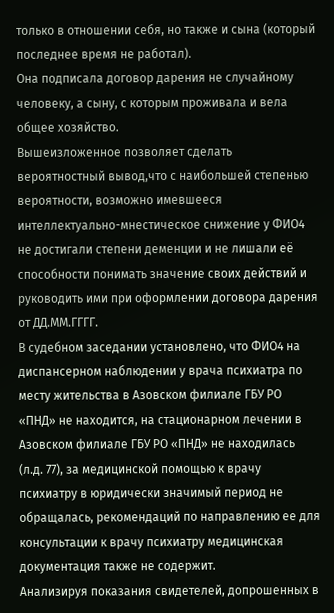только в отношении себя, но также и сына (который последнее время не работал).
Она подписала договор дарения не случайному человеку, а сыну, с которым проживала и вела общее хозяйство.
Вышеизложенное позволяет сделать вероятностный вывод,что с наибольшей степенью вероятности, возможно имевшееся интеллектуально-мнестическое снижение у ФИО4 не достигали степени деменции и не лишали её способности понимать значение своих действий и руководить ими при оформлении договора дарения от ДД.ММ.ГГГГ.
В судебном заседании установлено, что ФИО4 на диспансерном наблюдении у врача психиатра по месту жительства в Азовском филиале ГБУ РО «ПНД» не находится, на стационарном лечении в Азовском филиале ГБУ РО «ПНД» не находилась (л.д. 77), за медицинской помощью к врачу психиатру в юридически значимый период не обращалась, рекомендаций по направлению ее для консультации к врачу психиатру медицинская документация также не содержит.
Анализируя показания свидетелей, допрошенных в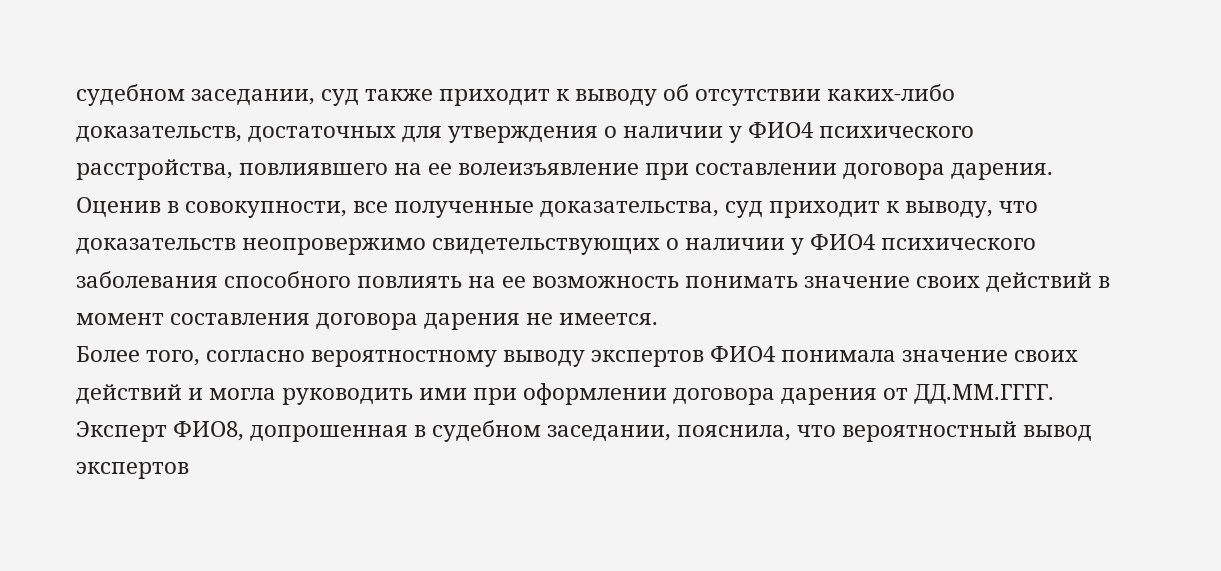судебном заседании, суд также приходит к выводу об отсутствии каких-либо доказательств, достаточных для утверждения о наличии у ФИО4 психического расстройства, повлиявшего на ее волеизъявление при составлении договора дарения.
Оценив в совокупности, все полученные доказательства, суд приходит к выводу, что доказательств неопровержимо свидетельствующих о наличии у ФИО4 психического заболевания способного повлиять на ее возможность понимать значение своих действий в момент составления договора дарения не имеется.
Более того, согласно вероятностному выводу экспертов ФИО4 понимала значение своих действий и могла руководить ими при оформлении договора дарения от ДД.ММ.ГГГГ.
Эксперт ФИО8, допрошенная в судебном заседании, пояснила, что вероятностный вывод экспертов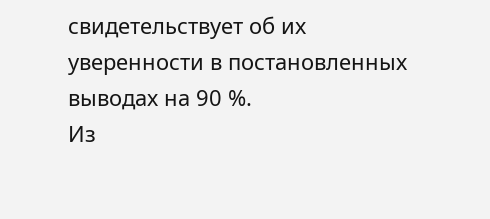свидетельствует об их уверенности в постановленных выводах на 90 %.
Из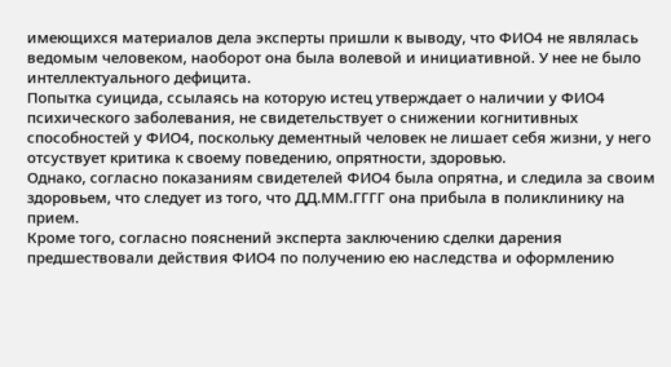имеющихся материалов дела эксперты пришли к выводу, что ФИО4 не являлась ведомым человеком, наоборот она была волевой и инициативной. У нее не было интеллектуального дефицита.
Попытка суицида, ссылаясь на которую истец утверждает о наличии у ФИО4 психического заболевания, не свидетельствует о снижении когнитивных способностей у ФИО4, поскольку дементный человек не лишает себя жизни, у него отсуствует критика к своему поведению, опрятности, здоровью.
Однако, согласно показаниям свидетелей ФИО4 была опрятна, и следила за своим здоровьем, что следует из того, что ДД.ММ.ГГГГ она прибыла в поликлинику на прием.
Кроме того, согласно пояснений эксперта заключению сделки дарения предшествовали действия ФИО4 по получению ею наследства и оформлению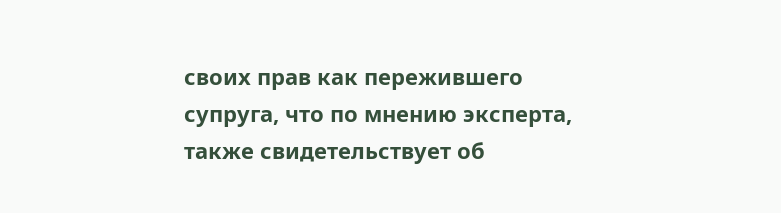своих прав как пережившего супруга, что по мнению эксперта, также свидетельствует об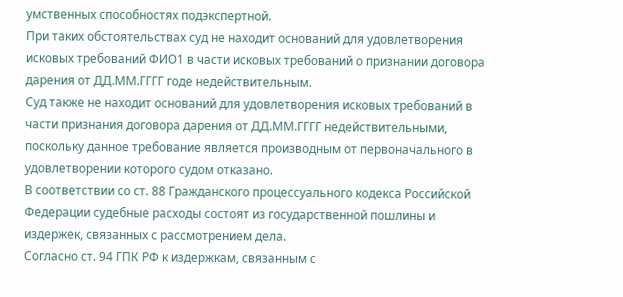умственных способностях подэкспертной.
При таких обстоятельствах суд не находит оснований для удовлетворения исковых требований ФИО1 в части исковых требований о признании договора дарения от ДД.ММ.ГГГГ годе недействительным.
Суд также не находит оснований для удовлетворения исковых требований в части признания договора дарения от ДД.ММ.ГГГГ недействительными, поскольку данное требование является производным от первоначального в удовлетворении которого судом отказано.
В соответствии со ст. 88 Гражданского процессуального кодекса Российской Федерации судебные расходы состоят из государственной пошлины и издержек, связанных с рассмотрением дела.
Согласно ст. 94 ГПК РФ к издержкам, связанным с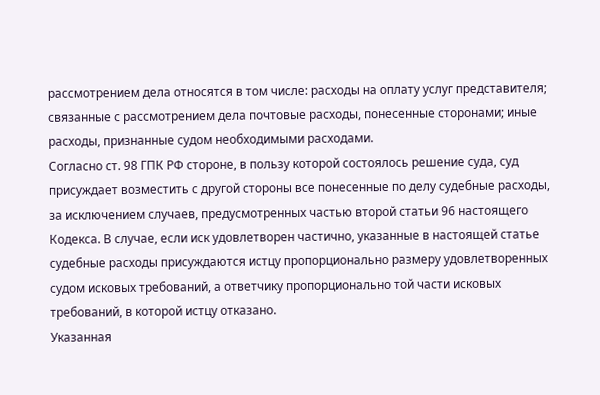рассмотрением дела относятся в том числе: расходы на оплату услуг представителя; связанные с рассмотрением дела почтовые расходы, понесенные сторонами; иные расходы, признанные судом необходимыми расходами.
Согласно ст. 98 ГПК РФ стороне, в пользу которой состоялось решение суда, суд присуждает возместить с другой стороны все понесенные по делу судебные расходы, за исключением случаев, предусмотренных частью второй статьи 96 настоящего Кодекса. В случае, если иск удовлетворен частично, указанные в настоящей статье судебные расходы присуждаются истцу пропорционально размеру удовлетворенных судом исковых требований, а ответчику пропорционально той части исковых требований, в которой истцу отказано.
Указанная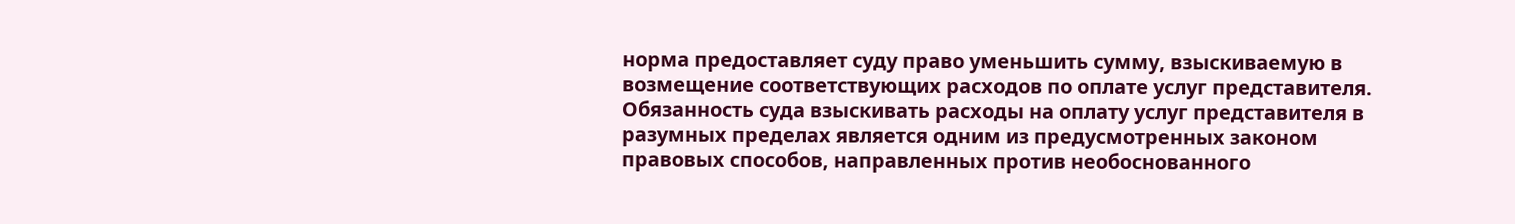норма предоставляет суду право уменьшить сумму, взыскиваемую в возмещение соответствующих расходов по оплате услуг представителя. Обязанность суда взыскивать расходы на оплату услуг представителя в разумных пределах является одним из предусмотренных законом правовых способов, направленных против необоснованного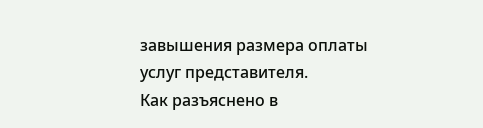завышения размера оплаты услуг представителя.
Как разъяснено в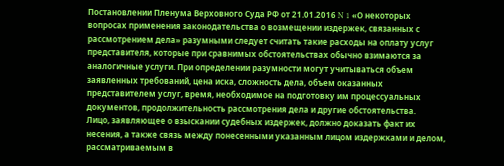Постановлении Пленума Верховного Суда РФ от 21.01.2016 N 1 «О некоторых вопросах применения законодательства о возмещении издержек, связанных с рассмотрением дела» разумными следует считать такие расходы на оплату услуг представителя, которые при сравнимых обстоятельствах обычно взимаются за аналогичные услуги. При определении разумности могут учитываться объем заявленных требований, цена иска, сложность дела, объем оказанных представителем услуг, время, необходимое на подготовку им процессуальных документов, продолжительность рассмотрения дела и другие обстоятельства.
Лицо, заявляющее о взыскании судебных издержек, должно доказать факт их несения, а также связь между понесенными указанным лицом издержками и делом, рассматриваемым в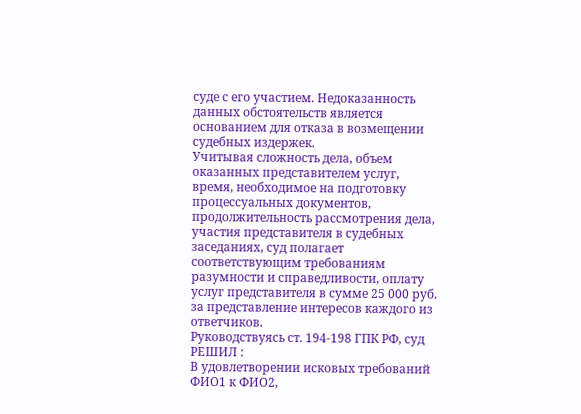суде с его участием. Недоказанность данных обстоятельств является основанием для отказа в возмещении судебных издержек.
Учитывая сложность дела, объем оказанных представителем услуг, время, необходимое на подготовку процессуальных документов, продолжительность рассмотрения дела, участия представителя в судебных заседаниях, суд полагает соответствующим требованиям разумности и справедливости, оплату услуг представителя в сумме 25 000 руб. за представление интересов каждого из ответчиков.
Руководствуясь ст. 194-198 ГПК РФ, суд
РЕШИЛ :
В удовлетворении исковых требований ФИО1 к ФИО2,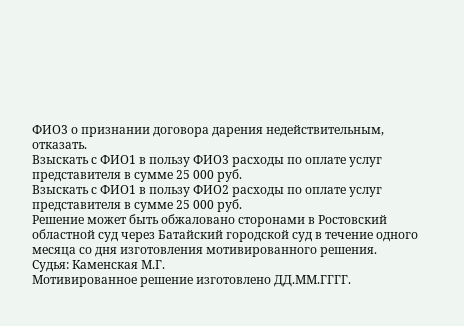ФИО3 о признании договора дарения недействительным, отказать.
Взыскать с ФИО1 в пользу ФИО3 расходы по оплате услуг представителя в сумме 25 000 руб.
Взыскать с ФИО1 в пользу ФИО2 расходы по оплате услуг представителя в сумме 25 000 руб.
Решение может быть обжаловано сторонами в Ростовский областной суд через Батайский городской суд в течение одного месяца со дня изготовления мотивированного решения.
Судья: Каменская М.Г.
Мотивированное решение изготовлено ДД.ММ.ГГГГ.